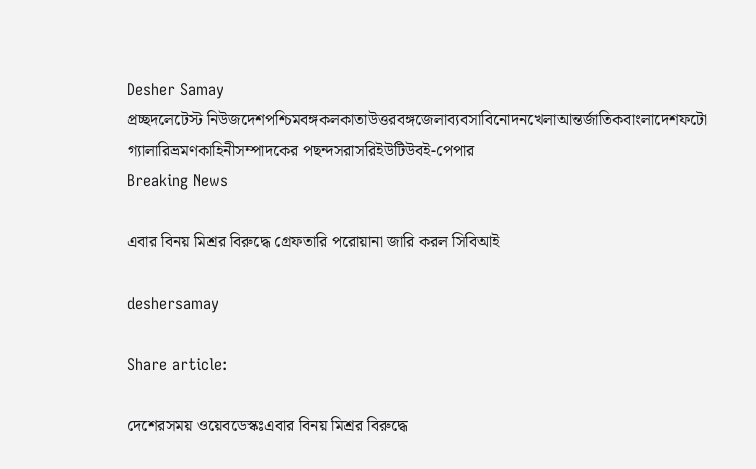Desher Samay
প্রচ্ছদলেটেস্ট নিউজদেশপশ্চিমবঙ্গকলকাতাউত্তরবঙ্গজেলাব্যবসাবিনোদনখেলাআন্তর্জাতিকবাংলাদেশফটো গ্যালারিভ্রমণকাহিনীসম্পাদকের পছন্দসরাসরিইউটিউবই-পেপার
Breaking News

এবার বিনয় মিশ্রর বিরুদ্ধে গ্রেফতারি পরোয়ানা জারি করল সিবিআই

deshersamay

Share article:

দেশেরসময় ওয়েবডেস্কঃএবার বিনয় মিশ্রর বিরুদ্ধে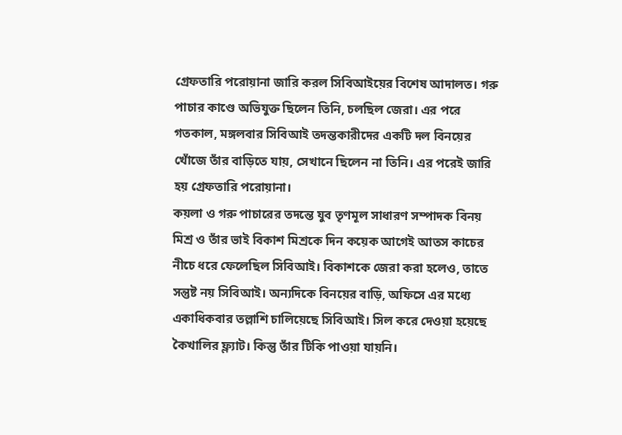গ্রেফতারি পরোয়ানা জারি করল সিবিআইয়ের বিশেষ আদালত। গরু পাচার কাণ্ডে অভিযুক্ত ছিলেন তিনি, চলছিল জেরা। এর পরে গতকাল, মঙ্গলবার সিবিআই তদন্তকারীদের একটি দল বিনয়ের খোঁজে তাঁর বাড়িতে যায়, সেখানে ছিলেন না তিনি। এর পরেই জারি হয় গ্রেফতারি পরোয়ানা।
কয়লা ও গরু পাচারের তদন্তে যুব তৃণমূল সাধারণ সম্পাদক বিনয় মিশ্র ও তাঁর ভাই বিকাশ মিশ্রকে দিন কয়েক আগেই আতস কাচের নীচে ধরে ফেলেছিল সিবিআই। বিকাশকে জেরা করা হলেও, তাতে সন্তুষ্ট নয় সিবিআই। অন্যদিকে বিনয়ের বাড়ি, অফিসে এর মধ্যে একাধিকবার তল্লাশি চালিয়েছে সিবিআই। সিল করে দেওয়া হয়েছে কৈখালির ফ্ল্যাট। কিন্তু তাঁর টিকি পাওয়া যায়নি।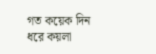গত কয়েক দিন ধরে কয়লা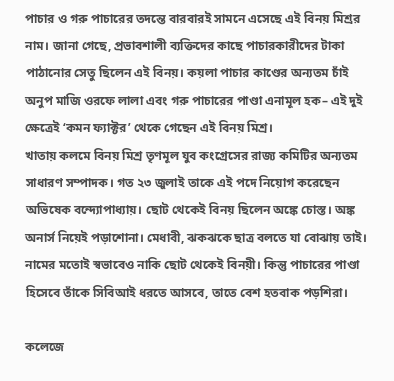পাচার ও গরু পাচারের তদন্তে বারবারই সামনে এসেছে এই বিনয় মিশ্রর নাম। জানা গেছে, প্রভাবশালী ব্যক্তিদের কাছে পাচারকারীদের টাকা পাঠানোর সেতু ছিলেন এই বিনয়। কয়লা পাচার কাণ্ডের অন্যতম চাঁই অনুপ মাজি ওরফে লালা এবং গরু পাচারের পাণ্ডা এনামূল হক– এই দুই ক্ষেত্রেই ‘কমন ফ্যাক্টর’ থেকে গেছেন এই বিনয় মিশ্র।
খাতায় কলমে বিনয় মিশ্র তৃণমূল যুব কংগ্রেসের রাজ্য কমিটির অন্যতম সাধারণ সম্পাদক। গত ২৩ জুলাই তাকে এই পদে নিয়োগ করেছেন অভিষেক বন্দ্যোপাধ্যায়। ছোট থেকেই বিনয় ছিলেন অঙ্কে চোস্ত। অঙ্ক অনার্স নিয়েই পড়াশোনা। মেধাবী, ঝকঝকে ছাত্র বলতে যা বোঝায় তাই। নামের মতোই স্বভাবেও নাকি ছোট থেকেই বিনয়ী। কিন্তু পাচারের পাণ্ডা হিসেবে তাঁকে সিবিআই ধরতে আসবে, তাতে বেশ হতবাক পড়শিরা।

কলেজে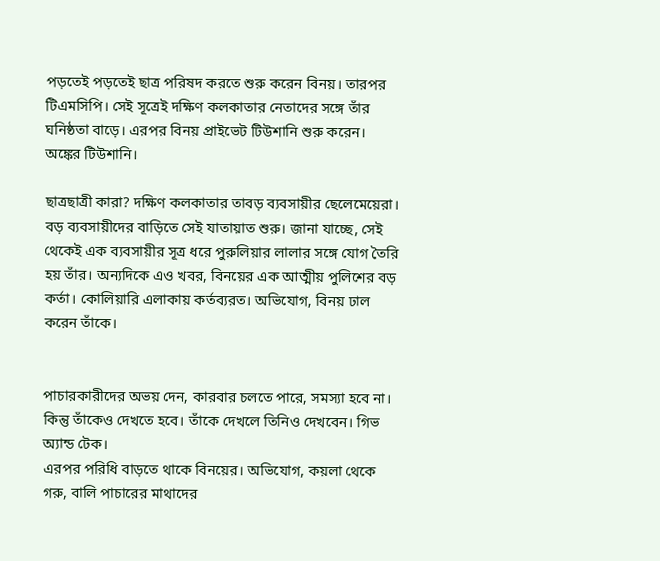পড়তেই পড়তেই ছাত্র পরিষদ করতে শুরু করেন বিনয়। তারপর টিএমসিপি। সেই সূত্রেই দক্ষিণ কলকাতার নেতাদের সঙ্গে তাঁর ঘনিষ্ঠতা বাড়ে। এরপর বিনয় প্রাইভেট টিউশানি শুরু করেন। অঙ্কের টিউশানি।

ছাত্রছাত্রী কারা? দক্ষিণ কলকাতার তাবড় ব্যবসায়ীর ছেলেমেয়েরা। বড় ব্যবসায়ীদের বাড়িতে সেই যাতায়াত শুরু। জানা যাচ্ছে, সেই থেকেই এক ব্যবসায়ীর সূত্র ধরে পুরুলিয়ার লালার সঙ্গে যোগ তৈরি হয় তাঁর। অন্যদিকে এও খবর, বিনয়ের এক আত্মীয় পুলিশের বড় কর্তা। কোলিয়ারি এলাকায় কর্তব্যরত। অভিযোগ, বিনয় ঢাল করেন তাঁকে।


পাচারকারীদের অভয় দেন, কারবার চলতে পারে, সমস্যা হবে না। কিন্তু তাঁকেও দেখতে হবে। তাঁকে দেখলে তিনিও দেখবেন। গিভ অ্যান্ড টেক।
এরপর পরিধি বাড়তে থাকে বিনয়ের। অভিযোগ, কয়লা থেকে গরু, বালি পাচারের মাথাদের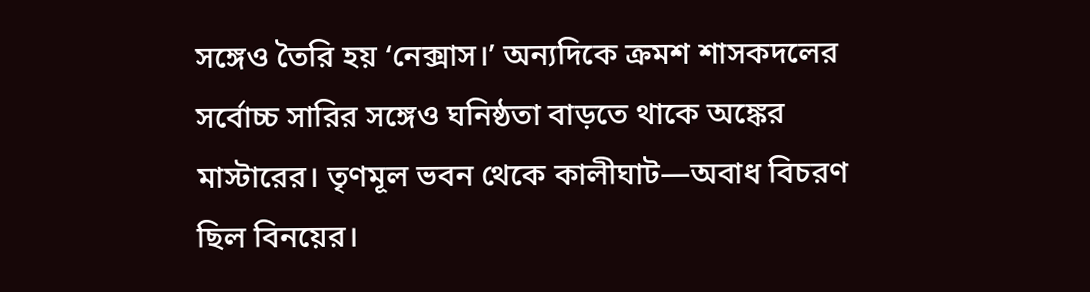সঙ্গেও তৈরি হয় ‘নেক্সাস।’ অন্যদিকে ক্রমশ শাসকদলের সর্বোচ্চ সারির সঙ্গেও ঘনিষ্ঠতা বাড়তে থাকে অঙ্কের মাস্টারের। তৃণমূল ভবন থেকে কালীঘাট—অবাধ বিচরণ ছিল বিনয়ের।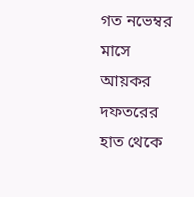গত নভেম্বর মাসে আয়কর দফতরের হাত থেকে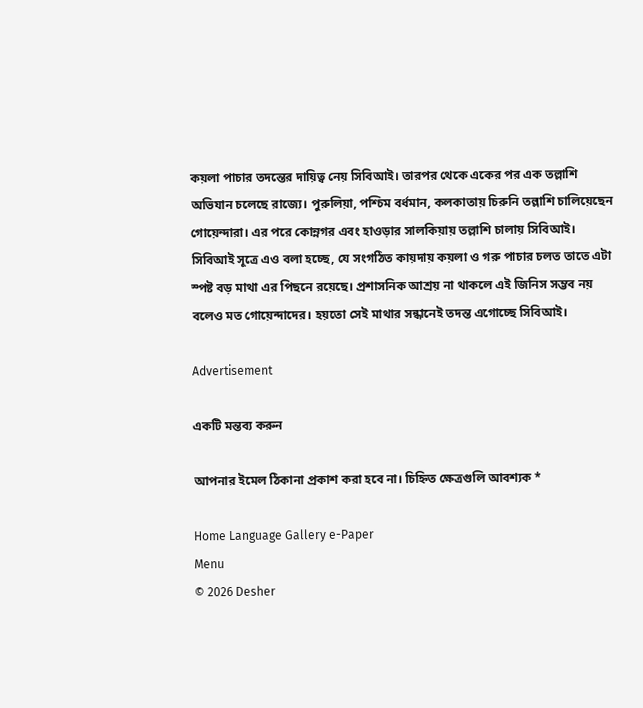কয়লা পাচার তদন্তের দায়িত্ব নেয় সিবিআই। তারপর থেকে একের পর এক তল্লাশি অভিযান চলেছে রাজ্যে। পুরুলিয়া, পশ্চিম বর্ধমান, কলকাতায় চিরুনি তল্লাশি চালিয়েছেন গোয়েন্দারা। এর পরে কোন্নগর এবং হাওড়ার সালকিয়ায় তল্লাশি চালায় সিবিআই। সিবিআই সূত্রে এও বলা হচ্ছে, যে সংগঠিত কায়দায় কয়লা ও গরু পাচার চলত তাতে এটা স্পষ্ট বড় মাথা এর পিছনে রয়েছে। প্রশাসনিক আশ্রয় না থাকলে এই জিনিস সম্ভব নয় বলেও মত গোয়েন্দাদের। হয়তো সেই মাথার সন্ধানেই তদন্ত এগোচ্ছে সিবিআই।

Advertisement

একটি মন্তব্য করুন

আপনার ইমেল ঠিকানা প্রকাশ করা হবে না। চিহ্নিত ক্ষেত্রগুলি আবশ্যক *

Home Language Gallery e-Paper
Menu
© 2026 Desher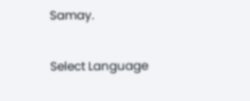Samay.

Select Language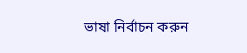ভাষা নির্বাচন করুন